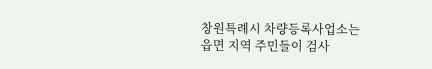창원특례시 차량등록사업소는 읍면 지역 주민들이 검사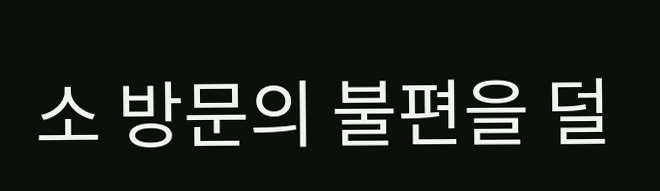소 방문의 불편을 덜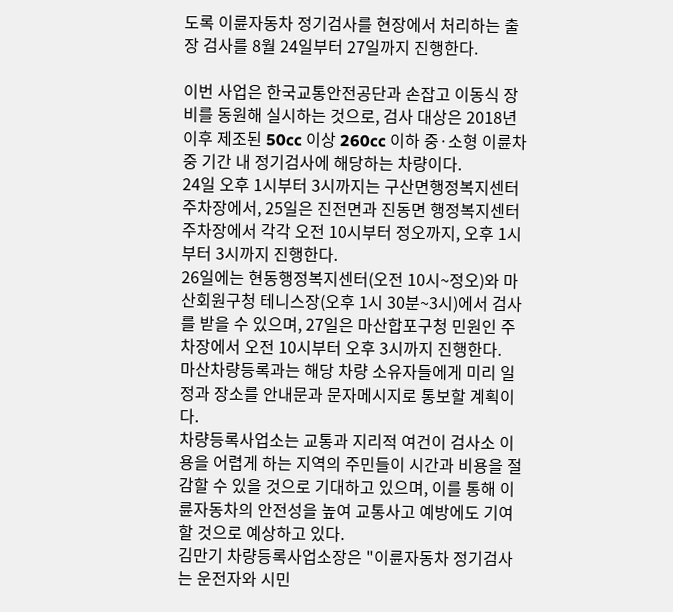도록 이륜자동차 정기검사를 현장에서 처리하는 출장 검사를 8월 24일부터 27일까지 진행한다.

이번 사업은 한국교통안전공단과 손잡고 이동식 장비를 동원해 실시하는 것으로, 검사 대상은 2018년 이후 제조된 50cc 이상 260cc 이하 중·소형 이륜차 중 기간 내 정기검사에 해당하는 차량이다.
24일 오후 1시부터 3시까지는 구산면행정복지센터 주차장에서, 25일은 진전면과 진동면 행정복지센터 주차장에서 각각 오전 10시부터 정오까지, 오후 1시부터 3시까지 진행한다.
26일에는 현동행정복지센터(오전 10시~정오)와 마산회원구청 테니스장(오후 1시 30분~3시)에서 검사를 받을 수 있으며, 27일은 마산합포구청 민원인 주차장에서 오전 10시부터 오후 3시까지 진행한다.
마산차량등록과는 해당 차량 소유자들에게 미리 일정과 장소를 안내문과 문자메시지로 통보할 계획이다.
차량등록사업소는 교통과 지리적 여건이 검사소 이용을 어렵게 하는 지역의 주민들이 시간과 비용을 절감할 수 있을 것으로 기대하고 있으며, 이를 통해 이륜자동차의 안전성을 높여 교통사고 예방에도 기여할 것으로 예상하고 있다.
김만기 차량등록사업소장은 "이륜자동차 정기검사는 운전자와 시민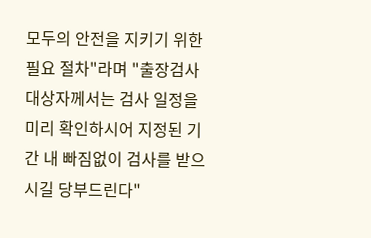모두의 안전을 지키기 위한 필요 절차"라며 "출장검사 대상자께서는 검사 일정을 미리 확인하시어 지정된 기간 내 빠짐없이 검사를 받으시길 당부드린다"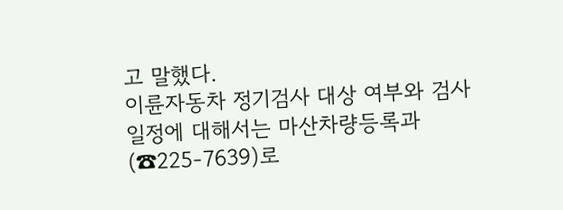고 말했다.
이륜자동차 정기검사 대상 여부와 검사 일정에 대해서는 마산차량등록과(☎225-7639)로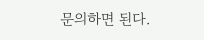문의하면 된다.